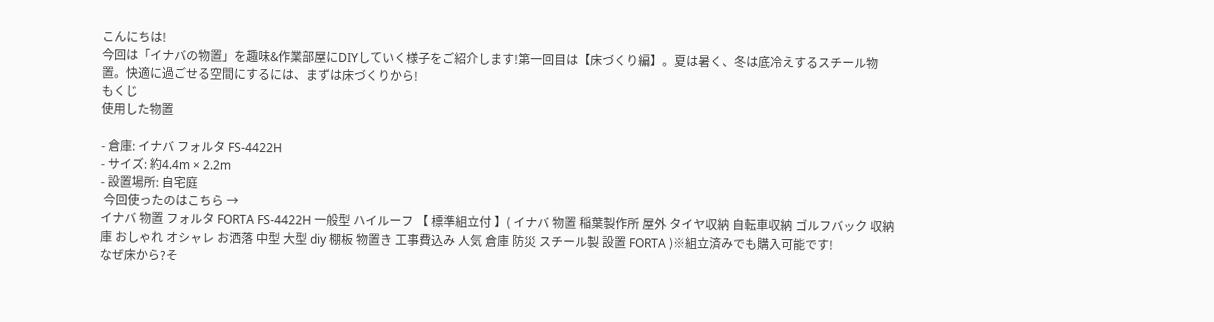こんにちは!
今回は「イナバの物置」を趣味&作業部屋にDIYしていく様子をご紹介します!第一回目は【床づくり編】。夏は暑く、冬は底冷えするスチール物置。快適に過ごせる空間にするには、まずは床づくりから!
もくじ
使用した物置

- 倉庫: イナバ フォルタ FS-4422H
- サイズ: 約4.4m × 2.2m
- 設置場所: 自宅庭
 今回使ったのはこちら →
イナバ 物置 フォルタ FORTA FS-4422H 一般型 ハイルーフ 【 標準組立付 】( イナバ 物置 稲葉製作所 屋外 タイヤ収納 自転車収納 ゴルフバック 収納庫 おしゃれ オシャレ お洒落 中型 大型 diy 棚板 物置き 工事費込み 人気 倉庫 防災 スチール製 設置 FORTA )※組立済みでも購入可能です!
なぜ床から?そ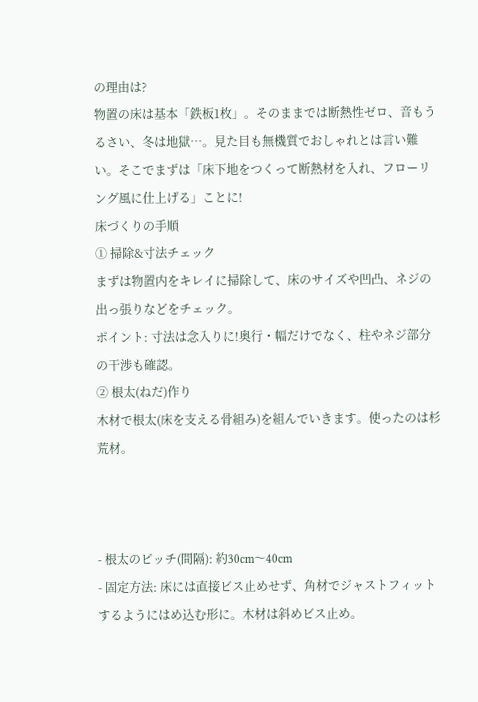の理由は?
物置の床は基本「鉄板1枚」。そのままでは断熱性ゼロ、音もうるさい、冬は地獄…。見た目も無機質でおしゃれとは言い難い。そこでまずは「床下地をつくって断熱材を入れ、フローリング風に仕上げる」ことに!
床づくりの手順
① 掃除&寸法チェック
まずは物置内をキレイに掃除して、床のサイズや凹凸、ネジの出っ張りなどをチェック。
ポイント: 寸法は念入りに!奥行・幅だけでなく、柱やネジ部分の干渉も確認。
② 根太(ねだ)作り
木材で根太(床を支える骨組み)を組んでいきます。使ったのは杉荒材。



- 根太のピッチ(間隔): 約30cm〜40cm
- 固定方法: 床には直接ビス止めせず、角材でジャストフィットするようにはめ込む形に。木材は斜めビス止め。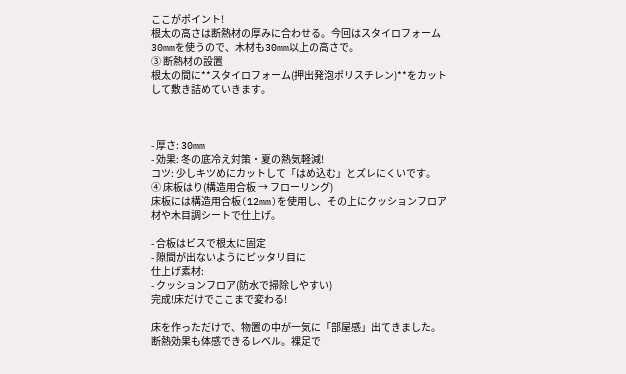ここがポイント!
根太の高さは断熱材の厚みに合わせる。今回はスタイロフォーム30mmを使うので、木材も30mm以上の高さで。
③ 断熱材の設置
根太の間に**スタイロフォーム(押出発泡ポリスチレン)**をカットして敷き詰めていきます。



- 厚さ: 30mm
- 効果: 冬の底冷え対策・夏の熱気軽減!
コツ: 少しキツめにカットして「はめ込む」とズレにくいです。
④ 床板はり(構造用合板 → フローリング)
床板には構造用合板(12mm)を使用し、その上にクッションフロア材や木目調シートで仕上げ。

- 合板はビスで根太に固定
- 隙間が出ないようにピッタリ目に
仕上げ素材:
- クッションフロア(防水で掃除しやすい)
完成!床だけでここまで変わる!

床を作っただけで、物置の中が一気に「部屋感」出てきました。
断熱効果も体感できるレベル。裸足で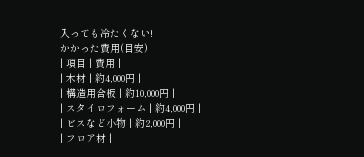入っても冷たくない!
かかった費用(目安)
| 項目 | 費用 |
| 木材 | 約4,000円 |
| 構造用合板 | 約10,000円 |
| スタイロフォーム | 約4,000円 |
| ビスなど小物 | 約2,000円 |
| フロア材 |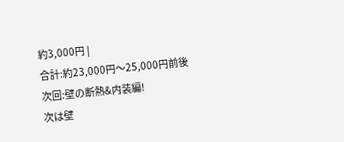約3,000円 |
合計:約23,000円〜25,000円前後
次回:壁の断熱&内装編!
次は壁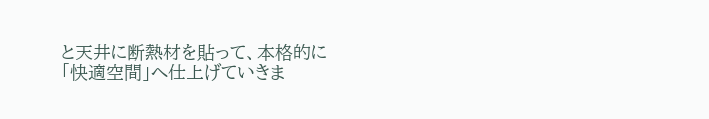と天井に断熱材を貼って、本格的に「快適空間」へ仕上げていきま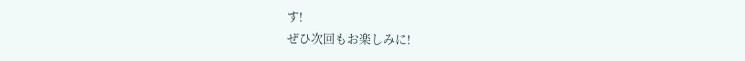す!
ぜひ次回もお楽しみに!